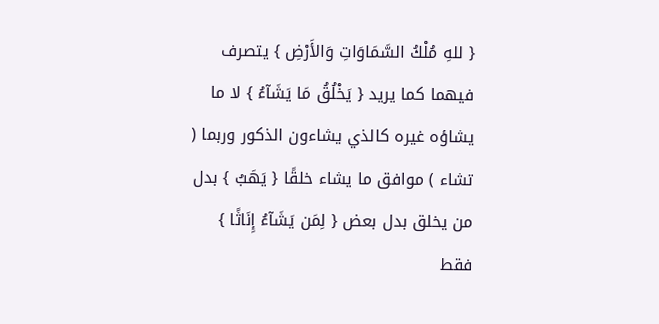{ للهِ مُلْكُ السَّمَاوَاتِ وَالأَرْضِ } يتصرف فيهما كما يريد { يَخْلُقُ مَا يَشَآءُ } لا ما يشاؤه غيره كالذي يشاءون الذكور وربما ( تشاء ) موافق ما يشاء خلقًا { يَهَبُ } بدل من يخلق بدل بعض { لِمَن يَشَآءُ إِنَاثًا } فقط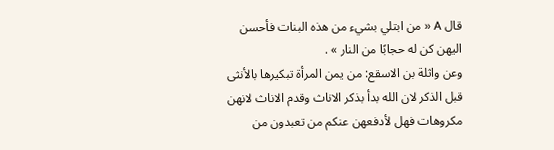قال A « من ابتلي بشيء من هذه البنات فأحسن اليهن كن له حجابًا من النار » .
وعن واثلة بن الاسقع: من يمن المرأة تبكيرها بالأنثى قبل الذكر لان الله بدأ بذكر الاناث وقدم الاناث لانهن مكروهات فهل لأدفعهن عنكم من تعبدون من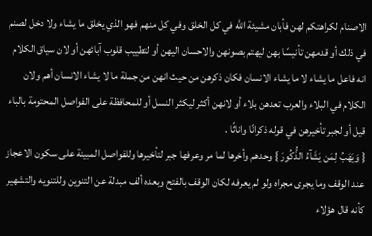الاصنام لكراهتكم لهن فأبان مشيئة الله في كل الخلق وفي كل منهم فهو الذي يخلق ما يشاء ولا دخل لصنم في ذلك أو قدمهن تأنيسًا بهن ليهتم بصونهن والاحسان اليهن أو لتطييب قلوب آبائهن أو لان سياق الكلام انه فاعل ما يشاء لا ما يشاء الانسان فكان ذكرهن من حيث انهن من جملة ما لا يشاء الانسان أهم ولان الكلام في البلاء والعرب تعدهن بلاء أو لانهن أكثر ليكثر النسل أو للمحافظة على الفواصل المحتومة بالباء قيل أو لجبر تأخيرهن في قوله ذكرانًا واناثًا .
{ وَيَهَبُ لِمَن يَشَآءُ الذُّكُورَ } وحدهم وأخرها لما مر وعرفها جبر لتأخيرها وللفواصل المبينة على سكون الاعجاز عند الوقف وما يجرى مجراه ولو لم يعرفه لكان الوقف بالفتح وبعده ألف مبدلة عن التنوين وللتنويه والتشهير كأنه قال هؤلاء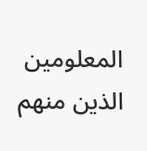المعلومين الذين منهم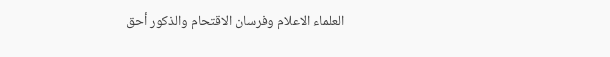العلماء الاعلام وفرسان الاقتحام والذكور أحق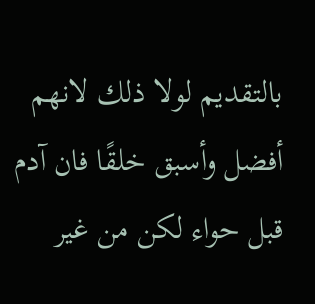بالتقديم لولا ذلك لانهم أفضل وأسبق خلقًا فان آدم قبل حواء لكن من غير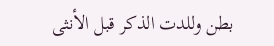بطن وللدت الذكر قبل الأنثى